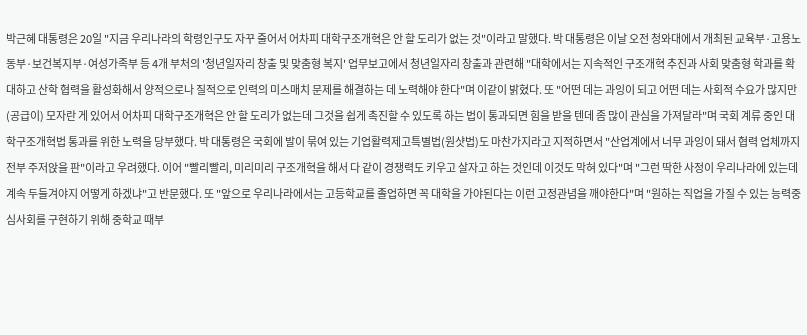박근혜 대통령은 20일 "지금 우리나라의 학령인구도 자꾸 줄어서 어차피 대학구조개혁은 안 할 도리가 없는 것"이라고 말했다. 박 대통령은 이날 오전 청와대에서 개최된 교육부·고용노동부·보건복지부·여성가족부 등 4개 부처의 '청년일자리 창출 및 맞춤형 복지' 업무보고에서 청년일자리 창출과 관련해 "대학에서는 지속적인 구조개혁 추진과 사회 맞춤형 학과를 확대하고 산학 협력을 활성화해서 양적으로나 질적으로 인력의 미스매치 문제를 해결하는 데 노력해야 한다"며 이같이 밝혔다. 또 "어떤 데는 과잉이 되고 어떤 데는 사회적 수요가 많지만 (공급이) 모자란 게 있어서 어차피 대학구조개혁은 안 할 도리가 없는데 그것을 쉽게 촉진할 수 있도록 하는 법이 통과되면 힘을 받을 텐데 좀 많이 관심을 가져달라"며 국회 계류 중인 대학구조개혁법 통과를 위한 노력을 당부했다. 박 대통령은 국회에 발이 묶여 있는 기업활력제고특별법(원샷법)도 마찬가지라고 지적하면서 "산업계에서 너무 과잉이 돼서 협력 업체까지 전부 주저앉을 판"이라고 우려했다. 이어 "빨리빨리, 미리미리 구조개혁을 해서 다 같이 경쟁력도 키우고 살자고 하는 것인데 이것도 막혀 있다"며 "그런 딱한 사정이 우리나라에 있는데 계속 두들겨야지 어떻게 하겠냐"고 반문했다. 또 "앞으로 우리나라에서는 고등학교를 졸업하면 꼭 대학을 가야된다는 이런 고정관념을 깨야한다"며 "원하는 직업을 가질 수 있는 능력중심사회를 구현하기 위해 중학교 때부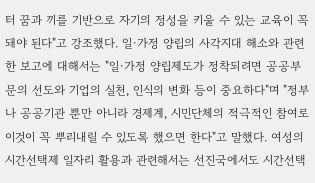터 꿈과 끼를 기반으로 자기의 정성을 키울 수 있는 교육이 꼭 돼야 된다"고 강조했다. 일·가정 양립의 사각지대 해소와 관련한 보고에 대해서는 "일·가정 양립제도가 정착되려면 공공부문의 선도와 기업의 실천, 인식의 변화 등이 중요하다"며 "정부나 공공기관 뿐만 아니라 경제계, 시민단체의 적극적인 참여로 이것이 꼭 뿌리내릴 수 있도록 했으면 한다"고 말했다. 여성의 시간선택제 일자리 활용과 관련해서는 선진국에서도 시간선택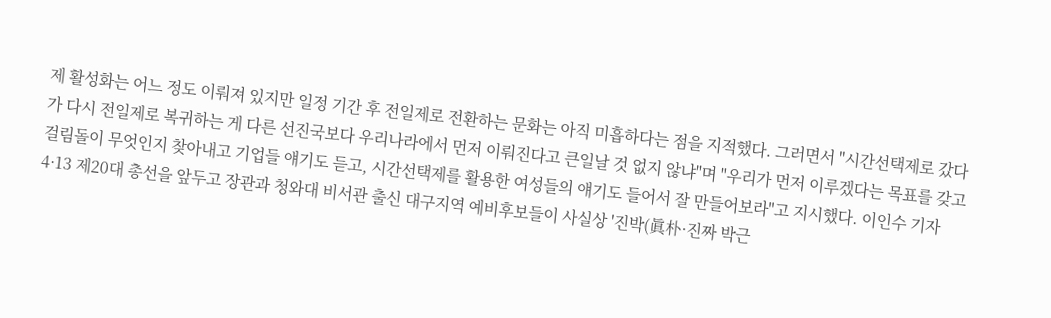제 활성화는 어느 정도 이뤄져 있지만 일정 기간 후 전일제로 전환하는 문화는 아직 미흡하다는 점을 지적했다. 그러면서 "시간선택제로 갔다가 다시 전일제로 복귀하는 게 다른 선진국보다 우리나라에서 먼저 이뤄진다고 큰일날 것 없지 않냐"며 "우리가 먼저 이루겠다는 목표를 갖고 걸림돌이 무엇인지 찾아내고 기업들 얘기도 듣고, 시간선택제를 활용한 여성들의 얘기도 들어서 잘 만들어보라"고 지시했다. 이인수 기자
4·13 제20대 총선을 앞두고 장관과 청와대 비서관 출신 대구지역 예비후보들이 사실상 '진박(眞朴·진짜 박근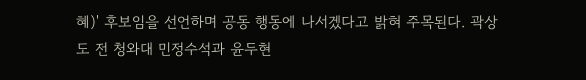혜)' 후보임을 선언하며 공동 행동에 나서겠다고 밝혀 주목된다. 곽상도 전 청와대 민정수석과 윤두현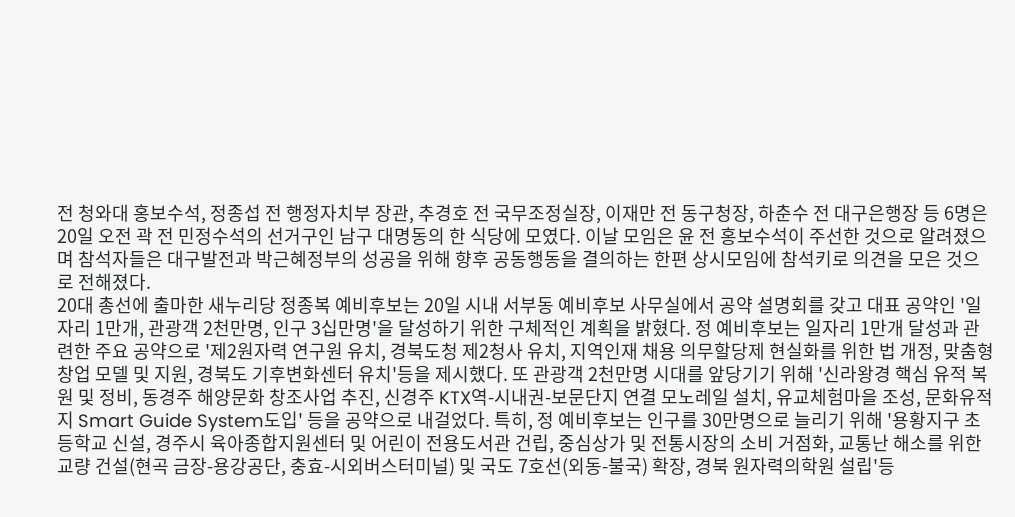전 청와대 홍보수석, 정종섭 전 행정자치부 장관, 추경호 전 국무조정실장, 이재만 전 동구청장, 하춘수 전 대구은행장 등 6명은 20일 오전 곽 전 민정수석의 선거구인 남구 대명동의 한 식당에 모였다. 이날 모임은 윤 전 홍보수석이 주선한 것으로 알려졌으며 참석자들은 대구발전과 박근혜정부의 성공을 위해 향후 공동행동을 결의하는 한편 상시모임에 참석키로 의견을 모은 것으로 전해졌다.
20대 총선에 출마한 새누리당 정종복 예비후보는 20일 시내 서부동 예비후보 사무실에서 공약 설명회를 갖고 대표 공약인 '일자리 1만개, 관광객 2천만명, 인구 3십만명'을 달성하기 위한 구체적인 계획을 밝혔다. 정 예비후보는 일자리 1만개 달성과 관련한 주요 공약으로 '제2원자력 연구원 유치, 경북도청 제2청사 유치, 지역인재 채용 의무할당제 현실화를 위한 법 개정, 맞춤형 창업 모델 및 지원, 경북도 기후변화센터 유치'등을 제시했다. 또 관광객 2천만명 시대를 앞당기기 위해 '신라왕경 핵심 유적 복원 및 정비, 동경주 해양문화 창조사업 추진, 신경주 KTX역-시내권-보문단지 연결 모노레일 설치, 유교체험마을 조성, 문화유적지 Smart Guide System도입' 등을 공약으로 내걸었다. 특히, 정 예비후보는 인구를 30만명으로 늘리기 위해 '용황지구 초등학교 신설, 경주시 육아종합지원센터 및 어린이 전용도서관 건립, 중심상가 및 전통시장의 소비 거점화, 교통난 해소를 위한 교량 건설(현곡 금장-용강공단, 충효-시외버스터미널) 및 국도 7호선(외동-불국) 확장, 경북 원자력의학원 설립'등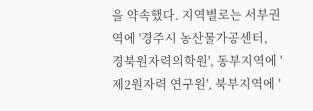을 약속했다. 지역별로는 서부권역에 '경주시 농산물가공센터, 경북원자력의학원', 동부지역에 '제2원자력 연구원', 북부지역에 '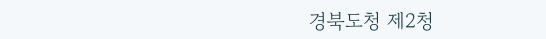경북도청 제2청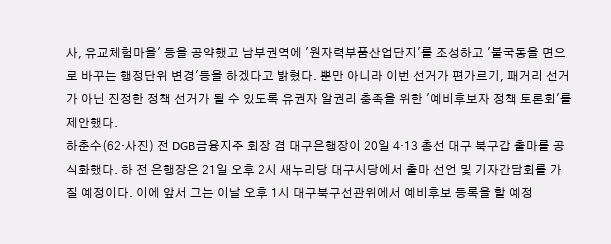사, 유교체험마을' 등을 공약했고 남부권역에 '원자력부품산업단지'를 조성하고 '불국동을 면으로 바꾸는 행정단위 변경'등을 하겠다고 밝혔다. 뿐만 아니라 이번 선거가 편가르기, 패거리 선거가 아닌 진정한 정책 선거가 될 수 있도록 유권자 알권리 충족을 위한 '예비후보자 정책 토론회'를 제안했다.
하춘수(62·사진) 전 DGB금융지주 회장 겸 대구은행장이 20일 4·13 총선 대구 북구갑 출마를 공식화했다. 하 전 은행장은 21일 오후 2시 새누리당 대구시당에서 출마 선언 및 기자간담회를 가질 예정이다. 이에 앞서 그는 이날 오후 1시 대구북구선관위에서 예비후보 등록을 할 예정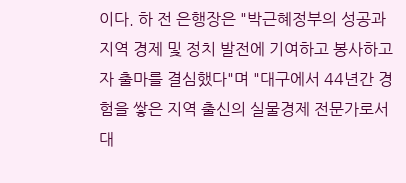이다. 하 전 은행장은 "박근혜정부의 성공과 지역 경제 및 정치 발전에 기여하고 봉사하고자 출마를 결심했다"며 "대구에서 44년간 경험을 쌓은 지역 출신의 실물경제 전문가로서 대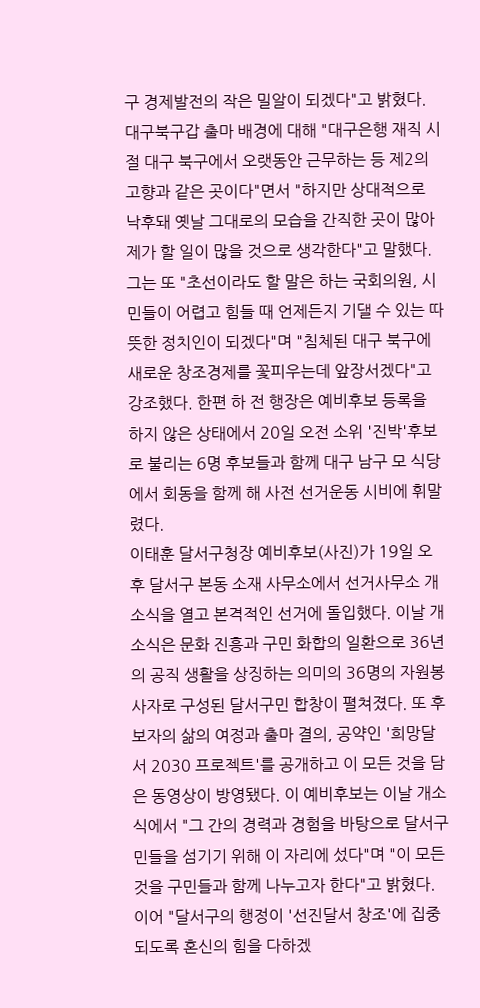구 경제발전의 작은 밀알이 되겠다"고 밝혔다. 대구북구갑 출마 배경에 대해 "대구은행 재직 시절 대구 북구에서 오랫동안 근무하는 등 제2의 고향과 같은 곳이다"면서 "하지만 상대적으로 낙후돼 옛날 그대로의 모습을 간직한 곳이 많아 제가 할 일이 많을 것으로 생각한다"고 말했다. 그는 또 "초선이라도 할 말은 하는 국회의원, 시민들이 어렵고 힘들 때 언제든지 기댈 수 있는 따뜻한 정치인이 되겠다"며 "침체된 대구 북구에 새로운 창조경제를 꽃피우는데 앞장서겠다"고 강조했다. 한편 하 전 행장은 예비후보 등록을 하지 않은 상태에서 20일 오전 소위 '진박'후보로 불리는 6명 후보들과 함께 대구 남구 모 식당에서 회동을 함께 해 사전 선거운동 시비에 휘말렸다.
이태훈 달서구청장 예비후보(사진)가 19일 오후 달서구 본동 소재 사무소에서 선거사무소 개소식을 열고 본격적인 선거에 돌입했다. 이날 개소식은 문화 진흥과 구민 화합의 일환으로 36년의 공직 생활을 상징하는 의미의 36명의 자원봉사자로 구성된 달서구민 합창이 펼쳐졌다. 또 후보자의 삶의 여정과 출마 결의, 공약인 '희망달서 2030 프로젝트'를 공개하고 이 모든 것을 담은 동영상이 방영됐다. 이 예비후보는 이날 개소식에서 "그 간의 경력과 경험을 바탕으로 달서구민들을 섬기기 위해 이 자리에 섰다"며 "이 모든 것을 구민들과 함께 나누고자 한다"고 밝혔다. 이어 "달서구의 행정이 '선진달서 창조'에 집중되도록 혼신의 힘을 다하겠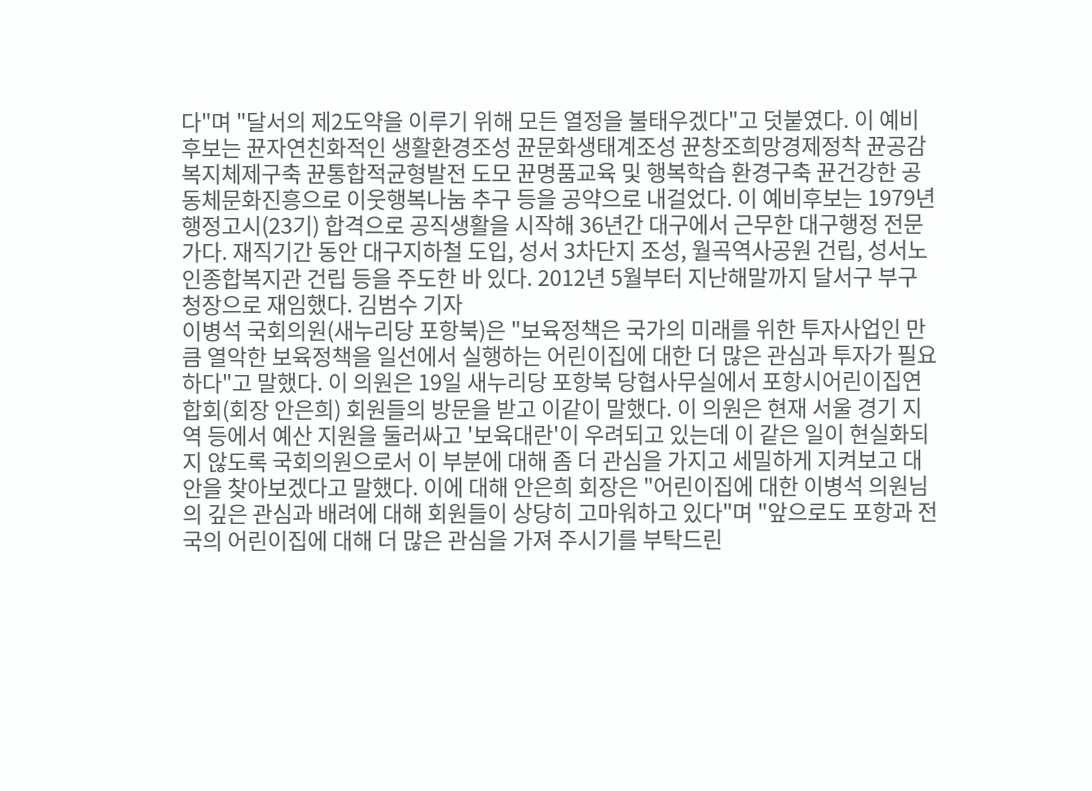다"며 "달서의 제2도약을 이루기 위해 모든 열정을 불태우겠다"고 덧붙였다. 이 예비후보는 뀬자연친화적인 생활환경조성 뀬문화생태계조성 뀬창조희망경제정착 뀬공감복지체제구축 뀬통합적균형발전 도모 뀬명품교육 및 행복학습 환경구축 뀬건강한 공동체문화진흥으로 이웃행복나눔 추구 등을 공약으로 내걸었다. 이 예비후보는 1979년 행정고시(23기) 합격으로 공직생활을 시작해 36년간 대구에서 근무한 대구행정 전문가다. 재직기간 동안 대구지하철 도입, 성서 3차단지 조성, 월곡역사공원 건립, 성서노인종합복지관 건립 등을 주도한 바 있다. 2012년 5월부터 지난해말까지 달서구 부구청장으로 재임했다. 김범수 기자
이병석 국회의원(새누리당 포항북)은 "보육정책은 국가의 미래를 위한 투자사업인 만큼 열악한 보육정책을 일선에서 실행하는 어린이집에 대한 더 많은 관심과 투자가 필요하다"고 말했다. 이 의원은 19일 새누리당 포항북 당협사무실에서 포항시어린이집연합회(회장 안은희) 회원들의 방문을 받고 이같이 말했다. 이 의원은 현재 서울 경기 지역 등에서 예산 지원을 둘러싸고 '보육대란'이 우려되고 있는데 이 같은 일이 현실화되지 않도록 국회의원으로서 이 부분에 대해 좀 더 관심을 가지고 세밀하게 지켜보고 대안을 찾아보겠다고 말했다. 이에 대해 안은희 회장은 "어린이집에 대한 이병석 의원님의 깊은 관심과 배려에 대해 회원들이 상당히 고마워하고 있다"며 "앞으로도 포항과 전국의 어린이집에 대해 더 많은 관심을 가져 주시기를 부탁드린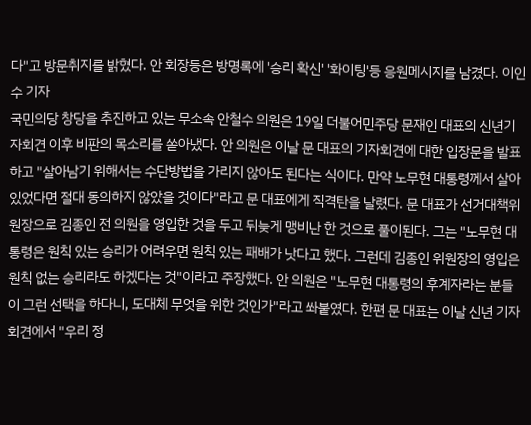다"고 방문취지를 밝혔다. 안 회장등은 방명록에 '승리 확신' '화이팅'등 응원메시지를 남겼다. 이인수 기자
국민의당 창당을 추진하고 있는 무소속 안철수 의원은 19일 더불어민주당 문재인 대표의 신년기자회견 이후 비판의 목소리를 쏟아냈다. 안 의원은 이날 문 대표의 기자회견에 대한 입장문을 발표하고 "살아남기 위해서는 수단방법을 가리지 않아도 된다는 식이다. 만약 노무현 대통령께서 살아있었다면 절대 동의하지 않았을 것이다"라고 문 대표에게 직격탄을 날렸다. 문 대표가 선거대책위원장으로 김종인 전 의원을 영입한 것을 두고 뒤늦게 맹비난 한 것으로 풀이된다. 그는 "노무현 대통령은 원칙 있는 승리가 어려우면 원칙 있는 패배가 낫다고 했다. 그런데 김종인 위원장의 영입은 원칙 없는 승리라도 하겠다는 것"이라고 주장했다. 안 의원은 "노무현 대통령의 후계자라는 분들이 그런 선택을 하다니, 도대체 무엇을 위한 것인가"라고 쏴붙였다. 한편 문 대표는 이날 신년 기자회견에서 "우리 정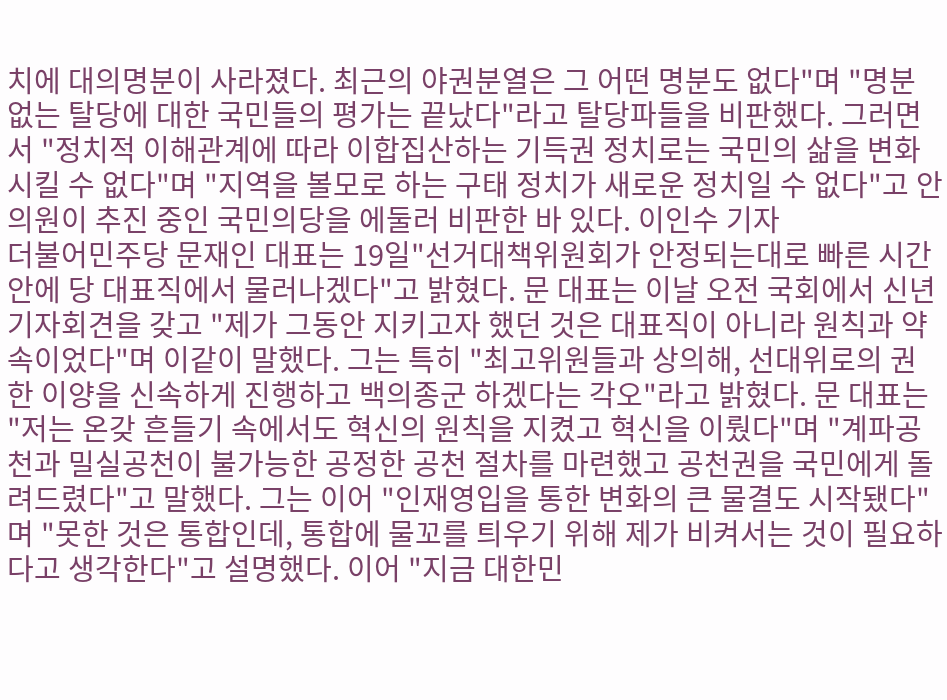치에 대의명분이 사라졌다. 최근의 야권분열은 그 어떤 명분도 없다"며 "명분 없는 탈당에 대한 국민들의 평가는 끝났다"라고 탈당파들을 비판했다. 그러면서 "정치적 이해관계에 따라 이합집산하는 기득권 정치로는 국민의 삶을 변화시킬 수 없다"며 "지역을 볼모로 하는 구태 정치가 새로운 정치일 수 없다"고 안 의원이 추진 중인 국민의당을 에둘러 비판한 바 있다. 이인수 기자
더불어민주당 문재인 대표는 19일"선거대책위원회가 안정되는대로 빠른 시간 안에 당 대표직에서 물러나겠다"고 밝혔다. 문 대표는 이날 오전 국회에서 신년기자회견을 갖고 "제가 그동안 지키고자 했던 것은 대표직이 아니라 원칙과 약속이었다"며 이같이 말했다. 그는 특히 "최고위원들과 상의해, 선대위로의 권한 이양을 신속하게 진행하고 백의종군 하겠다는 각오"라고 밝혔다. 문 대표는 "저는 온갖 흔들기 속에서도 혁신의 원칙을 지켰고 혁신을 이뤘다"며 "계파공천과 밀실공천이 불가능한 공정한 공천 절차를 마련했고 공천권을 국민에게 돌려드렸다"고 말했다. 그는 이어 "인재영입을 통한 변화의 큰 물결도 시작됐다"며 "못한 것은 통합인데, 통합에 물꼬를 틔우기 위해 제가 비켜서는 것이 필요하다고 생각한다"고 설명했다. 이어 "지금 대한민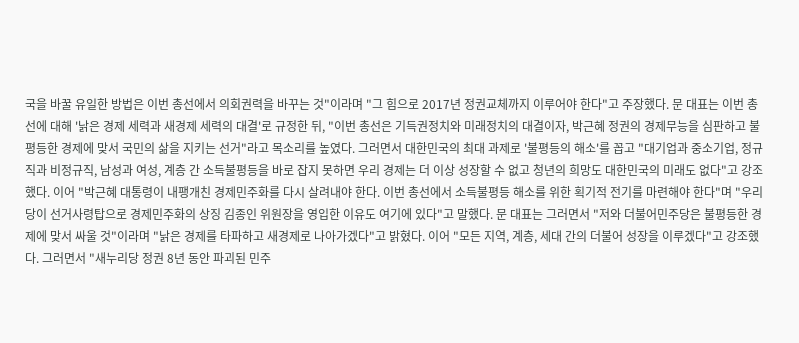국을 바꿀 유일한 방법은 이번 총선에서 의회권력을 바꾸는 것"이라며 "그 힘으로 2017년 정권교체까지 이루어야 한다"고 주장했다. 문 대표는 이번 총선에 대해 '낡은 경제 세력과 새경제 세력의 대결'로 규정한 뒤, "이번 총선은 기득권정치와 미래정치의 대결이자, 박근혜 정권의 경제무능을 심판하고 불평등한 경제에 맞서 국민의 삶을 지키는 선거"라고 목소리를 높였다. 그러면서 대한민국의 최대 과제로 '불평등의 해소'를 꼽고 "대기업과 중소기업, 정규직과 비정규직, 남성과 여성, 계층 간 소득불평등을 바로 잡지 못하면 우리 경제는 더 이상 성장할 수 없고 청년의 희망도 대한민국의 미래도 없다"고 강조했다. 이어 "박근혜 대통령이 내팽개친 경제민주화를 다시 살려내야 한다. 이번 총선에서 소득불평등 해소를 위한 획기적 전기를 마련해야 한다"며 "우리 당이 선거사령탑으로 경제민주화의 상징 김종인 위원장을 영입한 이유도 여기에 있다"고 말했다. 문 대표는 그러면서 "저와 더불어민주당은 불평등한 경제에 맞서 싸울 것"이라며 "낡은 경제를 타파하고 새경제로 나아가겠다"고 밝혔다. 이어 "모든 지역, 계층, 세대 간의 더불어 성장을 이루겠다"고 강조했다. 그러면서 "새누리당 정권 8년 동안 파괴된 민주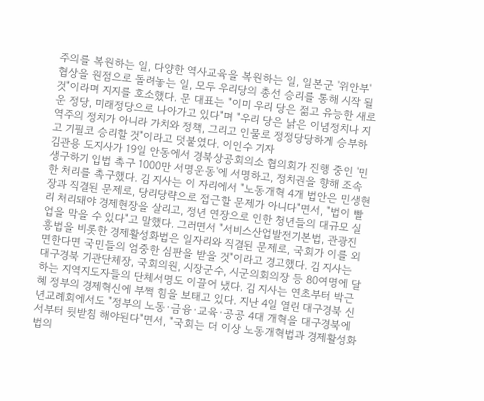주의를 복원하는 일, 다양한 역사교육을 복원하는 일, 일본군 '위안부' 협상을 원점으로 돌려놓는 일, 모두 우리당의 총선 승리를 통해 시작 될 것"이라며 지지를 호소했다. 문 대표는 "이미 우리 당은 젊고 유능한 새로운 정당, 미래정당으로 나아가고 있다"며 "우리 당은 낡은 이념정치나 지역주의 정치가 아니라 가치와 정책, 그리고 인물로 정정당당하게 승부하고 기필코 승리할 것"이라고 덧붙였다. 이인수 기자
김관용 도지사가 19일 안동에서 경북상공회의소 협의회가 진행 중인 '민생구하기 입법 촉구 1000만 서명운동'에 서명하고, 정치권을 향해 조속한 처리를 촉구했다. 김 지사는 이 자리에서 "노동개혁 4개 법안은 민생현장과 직결된 문제로, 당리당략으로 접근할 문제가 아니다"면서, "법이 빨리 처리돼야 경제현장을 살리고, 정년 연장으로 인한 청년들의 대규모 실업을 막을 수 있다"고 말했다. 그러면서 "서비스산업발전기본법, 관광진흥법을 비롯한 경제활성화법은 일자리와 직결된 문제로, 국회가 이를 외면한다면 국민들의 엄중한 심판을 받을 것"이라고 경고했다. 김 지사는 대구경북 기관단체장, 국회의원, 시장군수, 시군의회의장 등 80여명에 달하는 지역지도자들의 단체서명도 이끌어 냈다. 김 지사는 연초부터 박근혜 정부의 경제혁신에 부쩍 힘을 보태고 있다. 지난 4일 열린 대구경북 신년교례회에서도 "정부의 노동·금융·교육·공공 4대 개혁을 대구경북에서부터 뒷받침 해야된다"면서, "국회는 더 이상 노동개혁법과 경제활성화법의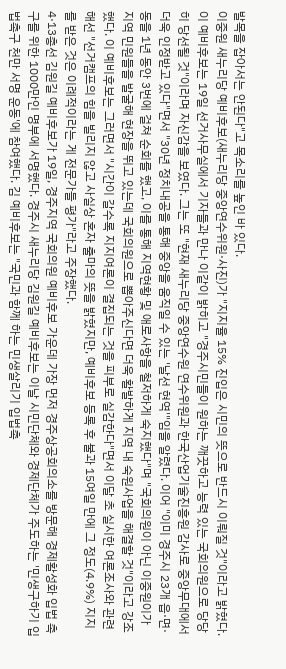발목을 잡아서는 안된다"고 목소리를 높인 바 있다.
이중원 새누리당 예비후보(새누리당 중앙연수위원·사진)가 "지지율 15% 진입은 시민의 뜻으로 반드시 이뤄질 것"이라고 밝혔다. 이 예비후보는 19일 선거사무실에서 기자들과 만나 이같이 밝히고 "경주시민들이 원하는 깨끗하고 능력 있는 국회의원으로 당당히 당선될 것"이라며 자신감을 보였다. 그는 또 "현재 새누리당 중앙연수원 연수위원과 한국산업기술진흥원 감사로 중앙무대에서 더욱 인정받고 있다"면서 "30년 정치내공을 통해 중앙을 움직일 수 있는 '날선 현역'"임을 알렸다. 이어 "이미 경주시 23개 읍·면·동을 1년 동안 3번에 걸쳐 순회를 했고, 이를 통해 지역현황 및 애로사항을 철저하게 숙지했다"며 "국회의원이 아닌 이중원이가 지역 민원들을 발굴해 현장을 뛰고 있는데 국회의원으로 뽑아주신다면 더욱 활발하게 지역 내 숙원사업을 해결할 것"이라고 강조했다. 이 예비후보는 그러면서 "시간이 갈수록 지지여론이 결집되는 것을 피부로 실감한다"면서 이달 초 실시한 여론조사와 관련해선 "선거캠프의 힘을 빌리지 않고 사실상 혼자 출마의 뜻을 밝혔지만, 예비후보 등록 후 불과 15여일 만에 그 정도(4.9%) 지지를 받은 것은 이례적이라는 게 전문가들 평가"라고 주장했다.
4·13총선 김원길 예비후보가 19일, 경주지역 국회의원 예비후보 가운데 가장 먼저 경주상공회의소를 방문해 경제활성화 입법 촉구를 위한 1000만인 명부에 서명했다. 경주시 새누리당 김원길 예비후보는 이날 시민단체와 경제단체가 주도하는 '민생구하기 입법촉구 천만 서명 운동'에 참여했다. 김 예비후보는 "국민과 함께 하는 민생살리기 입법촉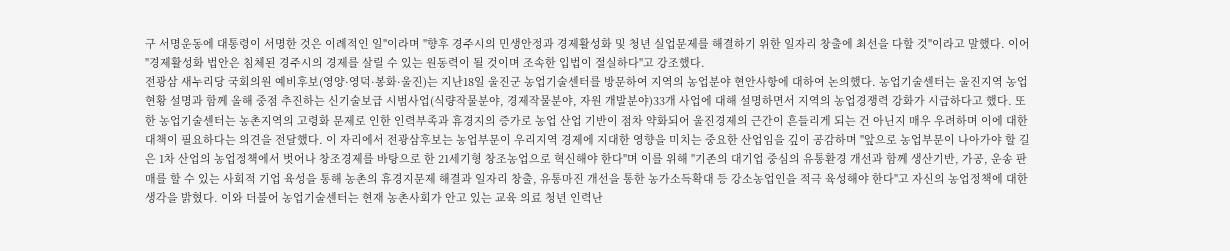구 서명운동에 대통령이 서명한 것은 이례적인 일"이라며 "향후 경주시의 민생안정과 경제활성화 및 청년 실업문제를 해결하기 위한 일자리 창출에 최선을 다할 것"이라고 말했다. 이어 "경제활성화 법안은 침체된 경주시의 경제를 살릴 수 있는 원동력이 될 것이며 조속한 입법이 절실하다"고 강조했다.
전광삼 새누리당 국회의원 예비후보(영양·영덕·봉화·울진)는 지난18일 울진군 농업기술센터를 방문하여 지역의 농업분야 현안사항에 대하여 논의했다. 농업기술센터는 울진지역 농업현황 설명과 함께 올해 중점 추진하는 신기술보급 시범사업(식량작물분야, 경제작물분야, 자원 개발분야)33개 사업에 대해 설명하면서 지역의 농업경쟁력 강화가 시급하다고 했다. 또한 농업기술센터는 농촌지역의 고령화 문제로 인한 인력부족과 휴경지의 증가로 농업 산업 기반이 점차 약화되어 울진경제의 근간이 흔들리게 되는 건 아닌지 매우 우려하며 이에 대한 대책이 필요하다는 의견을 전달했다. 이 자리에서 전광삼후보는 농업부문이 우리지역 경제에 지대한 영향을 미치는 중요한 산업임을 깊이 공감하며 "앞으로 농업부문이 나아가야 할 길은 1차 산업의 농업정책에서 벗어나 창조경제를 바탕으로 한 21세기형 창조농업으로 혁신해야 한다"며 이를 위해 "기존의 대기업 중심의 유통환경 개선과 함께 생산기반, 가공, 운송 판매를 할 수 있는 사회적 기업 육성을 통해 농촌의 휴경지문제 해결과 일자리 창출, 유통마진 개선을 통한 농가소득확대 등 강소농업인을 적극 육성해야 한다"고 자신의 농업정책에 대한 생각을 밝혔다. 이와 더불어 농업기술센터는 현재 농촌사회가 안고 있는 교육 의료 청년 인력난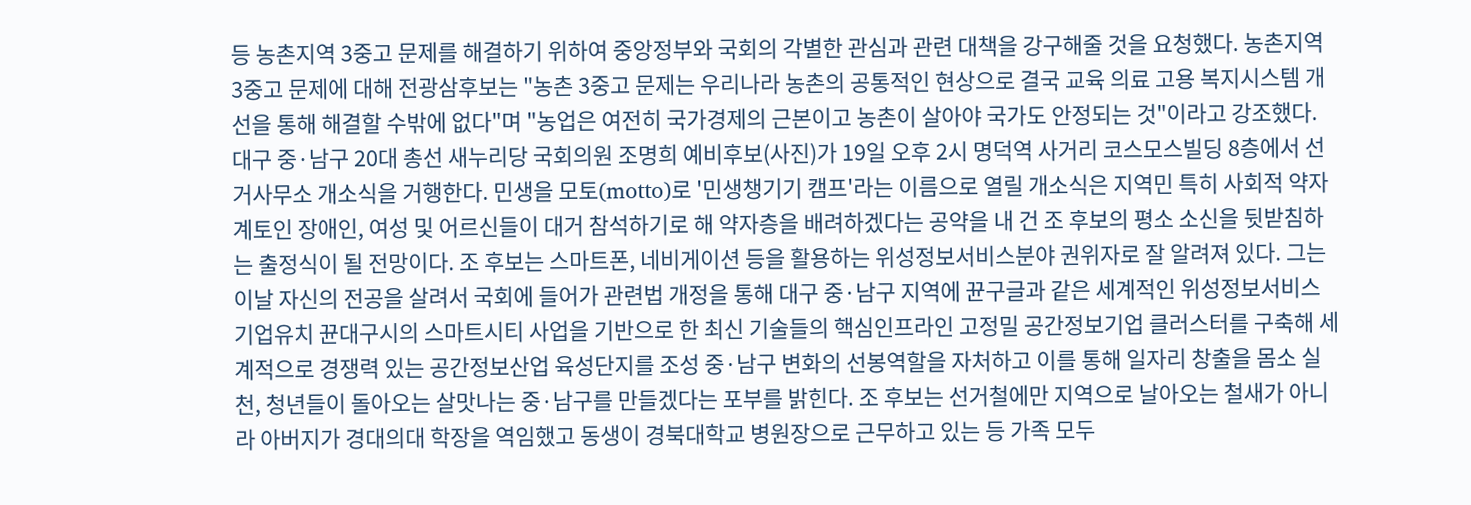등 농촌지역 3중고 문제를 해결하기 위하여 중앙정부와 국회의 각별한 관심과 관련 대책을 강구해줄 것을 요청했다. 농촌지역 3중고 문제에 대해 전광삼후보는 "농촌 3중고 문제는 우리나라 농촌의 공통적인 현상으로 결국 교육 의료 고용 복지시스템 개선을 통해 해결할 수밖에 없다"며 "농업은 여전히 국가경제의 근본이고 농촌이 살아야 국가도 안정되는 것"이라고 강조했다.
대구 중·남구 20대 총선 새누리당 국회의원 조명희 예비후보(사진)가 19일 오후 2시 명덕역 사거리 코스모스빌딩 8층에서 선거사무소 개소식을 거행한다. 민생을 모토(motto)로 '민생챙기기 캠프'라는 이름으로 열릴 개소식은 지역민 특히 사회적 약자 계토인 장애인, 여성 및 어르신들이 대거 참석하기로 해 약자층을 배려하겠다는 공약을 내 건 조 후보의 평소 소신을 뒷받침하는 출정식이 될 전망이다. 조 후보는 스마트폰, 네비게이션 등을 활용하는 위성정보서비스분야 권위자로 잘 알려져 있다. 그는 이날 자신의 전공을 살려서 국회에 들어가 관련법 개정을 통해 대구 중·남구 지역에 뀬구글과 같은 세계적인 위성정보서비스 기업유치 뀬대구시의 스마트시티 사업을 기반으로 한 최신 기술들의 핵심인프라인 고정밀 공간정보기업 클러스터를 구축해 세계적으로 경쟁력 있는 공간정보산업 육성단지를 조성 중·남구 변화의 선봉역할을 자처하고 이를 통해 일자리 창출을 몸소 실천, 청년들이 돌아오는 살맛나는 중·남구를 만들겠다는 포부를 밝힌다. 조 후보는 선거철에만 지역으로 날아오는 철새가 아니라 아버지가 경대의대 학장을 역임했고 동생이 경북대학교 병원장으로 근무하고 있는 등 가족 모두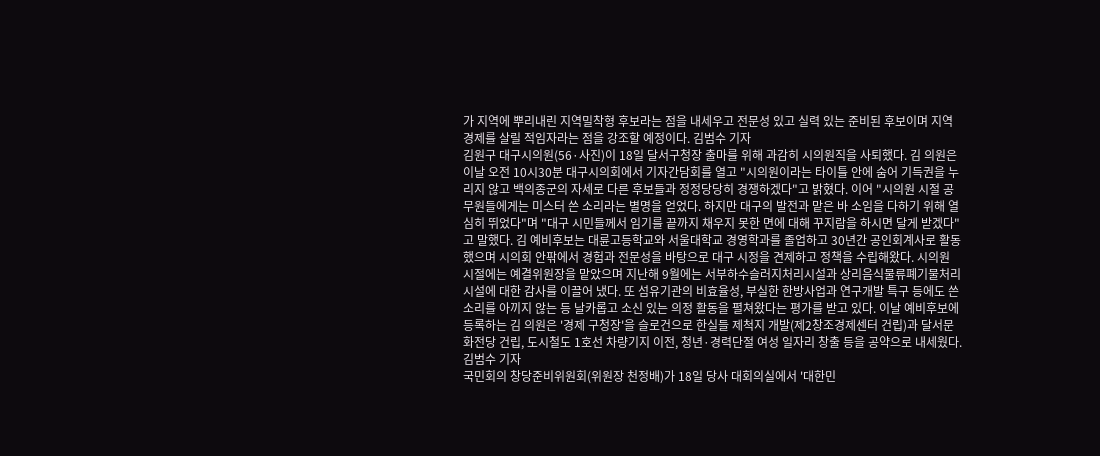가 지역에 뿌리내린 지역밀착형 후보라는 점을 내세우고 전문성 있고 실력 있는 준비된 후보이며 지역경제를 살릴 적임자라는 점을 강조할 예정이다. 김범수 기자
김원구 대구시의원(56·사진)이 18일 달서구청장 출마를 위해 과감히 시의원직을 사퇴했다. 김 의원은 이날 오전 10시30분 대구시의회에서 기자간담회를 열고 "시의원이라는 타이틀 안에 숨어 기득권을 누리지 않고 백의종군의 자세로 다른 후보들과 정정당당히 경쟁하겠다"고 밝혔다. 이어 "시의원 시절 공무원들에게는 미스터 쓴 소리라는 별명을 얻었다. 하지만 대구의 발전과 맡은 바 소임을 다하기 위해 열심히 뛰었다"며 "대구 시민들께서 임기를 끝까지 채우지 못한 면에 대해 꾸지람을 하시면 달게 받겠다"고 말했다. 김 예비후보는 대륜고등학교와 서울대학교 경영학과를 졸업하고 30년간 공인회계사로 활동했으며 시의회 안팎에서 경험과 전문성을 바탕으로 대구 시정을 견제하고 정책을 수립해왔다. 시의원 시절에는 예결위원장을 맡았으며 지난해 9월에는 서부하수슬러지처리시설과 상리음식물류폐기물처리시설에 대한 감사를 이끌어 냈다. 또 섬유기관의 비효율성, 부실한 한방사업과 연구개발 특구 등에도 쓴 소리를 아끼지 않는 등 날카롭고 소신 있는 의정 활동을 펼쳐왔다는 평가를 받고 있다. 이날 예비후보에 등록하는 김 의원은 '경제 구청장'을 슬로건으로 한실들 제척지 개발(제2창조경제센터 건립)과 달서문화전당 건립, 도시철도 1호선 차량기지 이전, 청년·경력단절 여성 일자리 창출 등을 공약으로 내세웠다. 김범수 기자
국민회의 창당준비위원회(위원장 천정배)가 18일 당사 대회의실에서 '대한민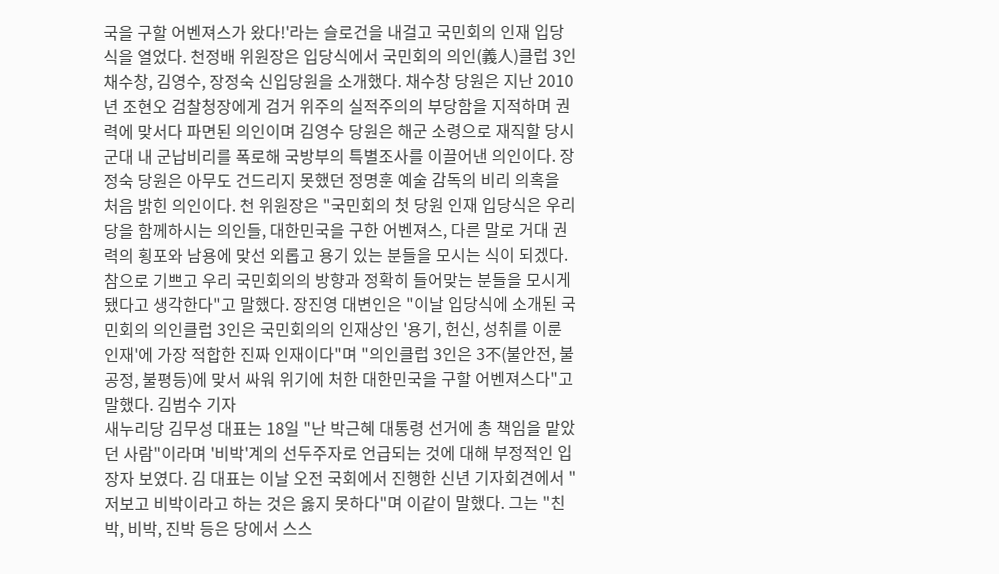국을 구할 어벤져스가 왔다!'라는 슬로건을 내걸고 국민회의 인재 입당식을 열었다. 천정배 위원장은 입당식에서 국민회의 의인(義人)클럽 3인 채수창, 김영수, 장정숙 신입당원을 소개했다. 채수창 당원은 지난 2010년 조현오 검찰청장에게 검거 위주의 실적주의의 부당함을 지적하며 권력에 맞서다 파면된 의인이며 김영수 당원은 해군 소령으로 재직할 당시 군대 내 군납비리를 폭로해 국방부의 특별조사를 이끌어낸 의인이다. 장정숙 당원은 아무도 건드리지 못했던 정명훈 예술 감독의 비리 의혹을 처음 밝힌 의인이다. 천 위원장은 "국민회의 첫 당원 인재 입당식은 우리 당을 함께하시는 의인들, 대한민국을 구한 어벤져스, 다른 말로 거대 권력의 횡포와 남용에 맞선 외롭고 용기 있는 분들을 모시는 식이 되겠다. 참으로 기쁘고 우리 국민회의의 방향과 정확히 들어맞는 분들을 모시게 됐다고 생각한다"고 말했다. 장진영 대변인은 "이날 입당식에 소개된 국민회의 의인클럽 3인은 국민회의의 인재상인 '용기, 헌신, 성취를 이룬 인재'에 가장 적합한 진짜 인재이다"며 "의인클럽 3인은 3不(불안전, 불공정, 불평등)에 맞서 싸워 위기에 처한 대한민국을 구할 어벤져스다"고 말했다. 김범수 기자
새누리당 김무성 대표는 18일 "난 박근혜 대통령 선거에 총 책임을 맡았던 사람"이라며 '비박'계의 선두주자로 언급되는 것에 대해 부정적인 입장자 보였다. 김 대표는 이날 오전 국회에서 진행한 신년 기자회견에서 "저보고 비박이라고 하는 것은 옳지 못하다"며 이같이 말했다. 그는 "친박, 비박, 진박 등은 당에서 스스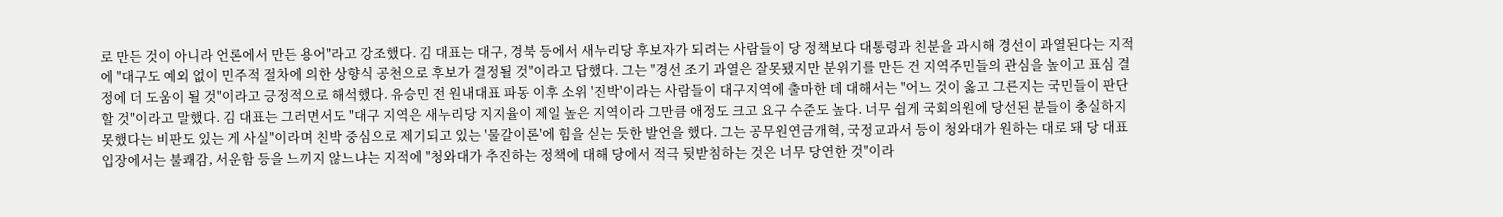로 만든 것이 아니라 언론에서 만든 용어"라고 강조했다. 김 대표는 대구, 경북 등에서 새누리당 후보자가 되려는 사람들이 당 정책보다 대통령과 친분을 과시해 경선이 과열된다는 지적에 "대구도 예외 없이 민주적 절차에 의한 상향식 공천으로 후보가 결정될 것"이라고 답했다. 그는 "경선 조기 과열은 잘못됐지만 분위기를 만든 건 지역주민들의 관심을 높이고 표심 결정에 더 도움이 될 것"이라고 긍정적으로 해석했다. 유승민 전 원내대표 파동 이후 소위 '진박'이라는 사람들이 대구지역에 출마한 데 대해서는 "어느 것이 옳고 그른지는 국민들이 판단할 것"이라고 말했다. 김 대표는 그러면서도 "대구 지역은 새누리당 지지율이 제일 높은 지역이라 그만큼 애정도 크고 요구 수준도 높다. 너무 쉽게 국회의원에 당선된 분들이 충실하지 못했다는 비판도 있는 게 사실"이라며 친박 중심으로 제기되고 있는 '물갈이론'에 힘을 싣는 듯한 발언을 했다. 그는 공무원연금개혁, 국정교과서 등이 청와대가 원하는 대로 돼 당 대표 입장에서는 불쾌감, 서운함 등을 느끼지 않느냐는 지적에 "청와대가 추진하는 정책에 대해 당에서 적극 뒷받침하는 것은 너무 당연한 것"이라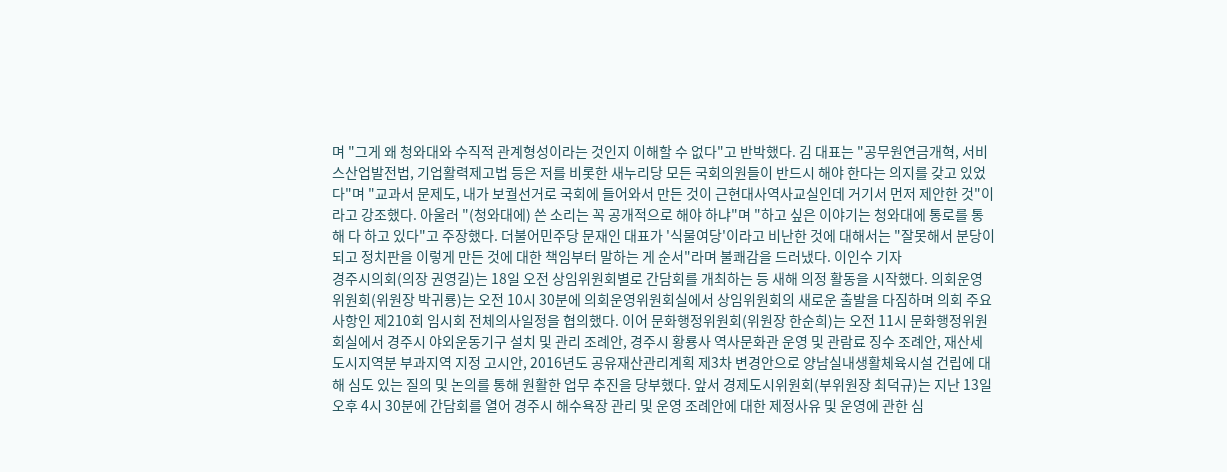며 "그게 왜 청와대와 수직적 관계형성이라는 것인지 이해할 수 없다"고 반박했다. 김 대표는 "공무원연금개혁, 서비스산업발전법, 기업활력제고법 등은 저를 비롯한 새누리당 모든 국회의원들이 반드시 해야 한다는 의지를 갖고 있었다"며 "교과서 문제도, 내가 보궐선거로 국회에 들어와서 만든 것이 근현대사역사교실인데 거기서 먼저 제안한 것"이라고 강조했다. 아울러 "(청와대에) 쓴 소리는 꼭 공개적으로 해야 하냐"며 "하고 싶은 이야기는 청와대에 통로를 통해 다 하고 있다"고 주장했다. 더불어민주당 문재인 대표가 '식물여당'이라고 비난한 것에 대해서는 "잘못해서 분당이 되고 정치판을 이렇게 만든 것에 대한 책임부터 말하는 게 순서"라며 불쾌감을 드러냈다. 이인수 기자
경주시의회(의장 권영길)는 18일 오전 상임위원회별로 간담회를 개최하는 등 새해 의정 활동을 시작했다. 의회운영위원회(위원장 박귀룡)는 오전 10시 30분에 의회운영위원회실에서 상임위원회의 새로운 출발을 다짐하며 의회 주요 사항인 제210회 임시회 전체의사일정을 협의했다. 이어 문화행정위원회(위원장 한순희)는 오전 11시 문화행정위원회실에서 경주시 야외운동기구 설치 및 관리 조례안, 경주시 황룡사 역사문화관 운영 및 관람료 징수 조례안, 재산세 도시지역분 부과지역 지정 고시안, 2016년도 공유재산관리계획 제3차 변경안으로 양남실내생활체육시설 건립에 대해 심도 있는 질의 및 논의를 통해 원활한 업무 추진을 당부했다. 앞서 경제도시위원회(부위원장 최덕규)는 지난 13일 오후 4시 30분에 간담회를 열어 경주시 해수욕장 관리 및 운영 조례안에 대한 제정사유 및 운영에 관한 심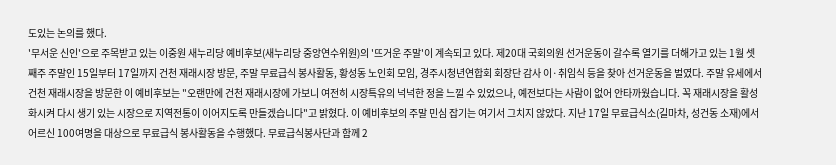도있는 논의를 했다.
'무서운 신인'으로 주목받고 있는 이중원 새누리당 예비후보(새누리당 중앙연수위원)의 '뜨거운 주말'이 계속되고 있다. 제20대 국회의원 선거운동이 갈수록 열기를 더해가고 있는 1월 셋째주 주말인 15일부터 17일까지 건천 재래시장 방문, 주말 무료급식 봉사활동, 황성동 노인회 모임, 경주시청년연합회 회장단 감사 이·취임식 등을 찾아 선거운동을 벌였다. 주말 유세에서 건천 재래시장을 방문한 이 예비후보는 "오랜만에 건천 재래시장에 가보니 여전히 시장특유의 넉넉한 정을 느낄 수 있었으나, 예전보다는 사람이 없어 안타까웠습니다. 꼭 재래시장을 활성화시켜 다시 생기 있는 시장으로 지역전통이 이어지도록 만들겠습니다"고 밝혔다. 이 예비후보의 주말 민심 잡기는 여기서 그치지 않았다. 지난 17일 무료급식소(길마차, 성건동 소재)에서 어르신 100여명을 대상으로 무료급식 봉사활동을 수행했다. 무료급식봉사단과 함께 2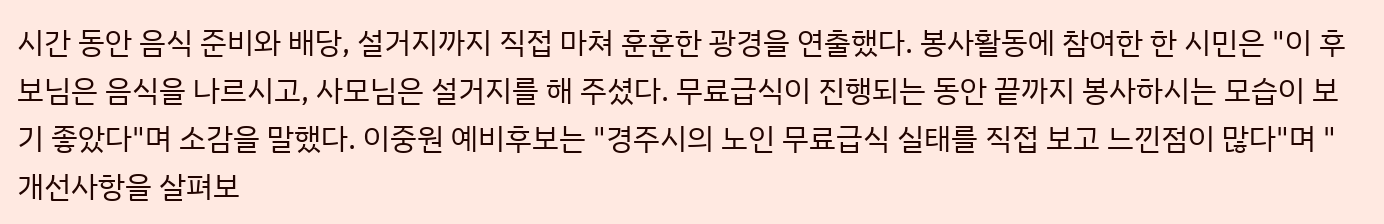시간 동안 음식 준비와 배당, 설거지까지 직접 마쳐 훈훈한 광경을 연출했다. 봉사활동에 참여한 한 시민은 "이 후보님은 음식을 나르시고, 사모님은 설거지를 해 주셨다. 무료급식이 진행되는 동안 끝까지 봉사하시는 모습이 보기 좋았다"며 소감을 말했다. 이중원 예비후보는 "경주시의 노인 무료급식 실태를 직접 보고 느낀점이 많다"며 "개선사항을 살펴보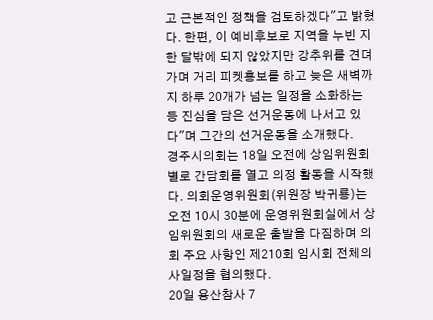고 근본적인 정책을 검토하겠다"고 밝혔다. 한편, 이 예비후보로 지역을 누빈 지 한 달밖에 되지 않았지만 강추위를 견뎌가며 거리 피켓홍보를 하고 늦은 새벽까지 하루 20개가 넘는 일정을 소화하는 등 진심을 담은 선거운동에 나서고 있다"며 그간의 선거운동을 소개했다.
경주시의회는 18일 오전에 상임위원회별로 간담회를 열고 의정 활동을 시작했다. 의회운영위원회(위원장 박귀룡)는 오전 10시 30분에 운영위원회실에서 상임위원회의 새로운 출발을 다짐하며 의회 주요 사항인 제210회 임시회 전체의사일정을 협의했다.
20일 용산참사 7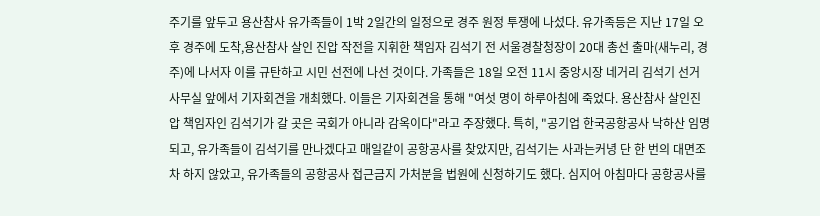주기를 앞두고 용산참사 유가족들이 1박 2일간의 일정으로 경주 원정 투쟁에 나섰다. 유가족등은 지난 17일 오후 경주에 도착,용산참사 살인 진압 작전을 지휘한 책임자 김석기 전 서울경찰청장이 20대 총선 출마(새누리, 경주)에 나서자 이를 규탄하고 시민 선전에 나선 것이다. 가족들은 18일 오전 11시 중앙시장 네거리 김석기 선거 사무실 앞에서 기자회견을 개최했다. 이들은 기자회견을 통해 "여섯 명이 하루아침에 죽었다. 용산참사 살인진압 책임자인 김석기가 갈 곳은 국회가 아니라 감옥이다"라고 주장했다. 특히, "공기업 한국공항공사 낙하산 임명되고, 유가족들이 김석기를 만나겠다고 매일같이 공항공사를 찾았지만, 김석기는 사과는커녕 단 한 번의 대면조차 하지 않았고, 유가족들의 공항공사 접근금지 가처분을 법원에 신청하기도 했다. 심지어 아침마다 공항공사를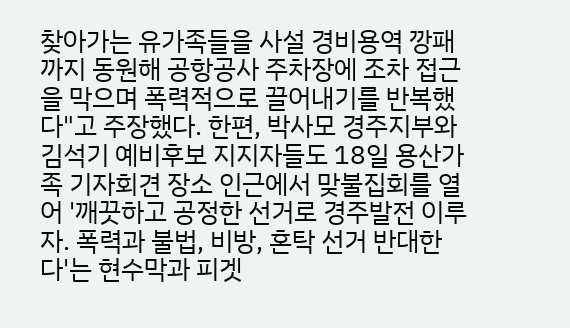찾아가는 유가족들을 사설 경비용역 깡패까지 동원해 공항공사 주차장에 조차 접근을 막으며 폭력적으로 끌어내기를 반복했다"고 주장했다. 한편, 박사모 경주지부와 김석기 예비후보 지지자들도 18일 용산가족 기자회견 장소 인근에서 맞불집회를 열어 '깨끗하고 공정한 선거로 경주발전 이루자. 폭력과 불법, 비방, 혼탁 선거 반대한다'는 현수막과 피겟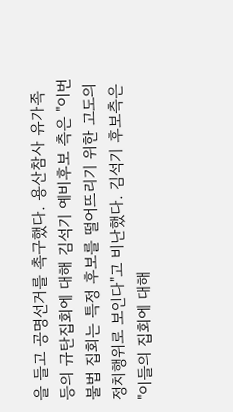을 들고 공명선거를 촉구했다. 용산참사 유가족 등의 규탄집회에 대해 김석기 예비후보 측은 "이번 불법 집회는 특정 후보를 떨어뜨리기 위한 고도의 정치행위로 보인다"고 비난했다. 김석기 후보측은 "이들의 집회에 대해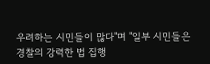우려하는 시민들이 많다"며 "일부 시민들은 경찰의 강력한 법 집행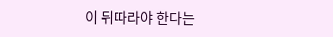이 뒤따라야 한다는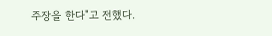주장을 한다"고 전했다.